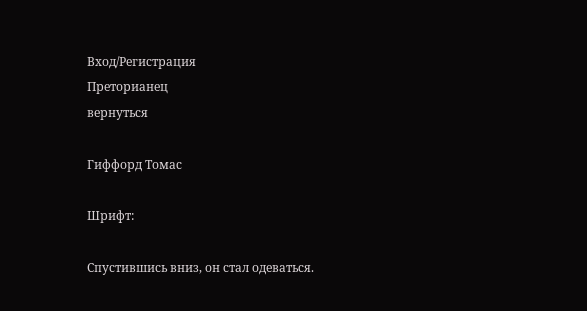Вход/Регистрация
Преторианец
вернуться

Гиффорд Томас

Шрифт:

Спустившись вниз, он стал одеваться.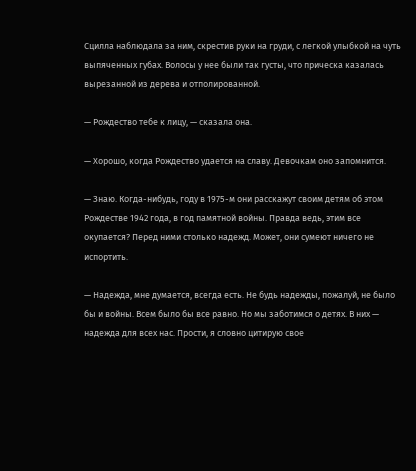Сцилла наблюдала за ним, скрестив руки на груди, с легкой улыбкой на чуть выпяченных губах. Волосы у нее были так густы, что прическа казалась вырезанной из дерева и отполированной.

— Рождество тебе к лицу, — сказала она.

— Хорошо, когда Рождество удается на славу. Девочкам оно запомнится.

— Знаю. Когда-нибудь, году в 1975-м они расскажут своим детям об этом Рождестве 1942 года, в год памятной войны. Правда ведь, этим все окупается? Перед ними столько надежд. Может, они сумеют ничего не испортить.

— Надежда, мне думается, всегда есть. Не будь надежды, пожалуй, не было бы и войны. Всем было бы все равно. Но мы заботимся о детях. В них — надежда для всех нас. Прости, я словно цитирую свое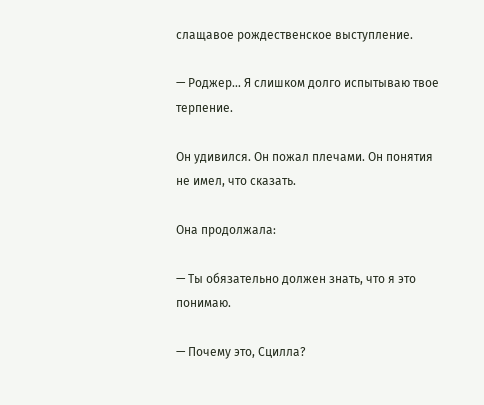слащавое рождественское выступление.

— Роджер… Я слишком долго испытываю твое терпение.

Он удивился. Он пожал плечами. Он понятия не имел, что сказать.

Она продолжала:

— Ты обязательно должен знать, что я это понимаю.

— Почему это, Сцилла?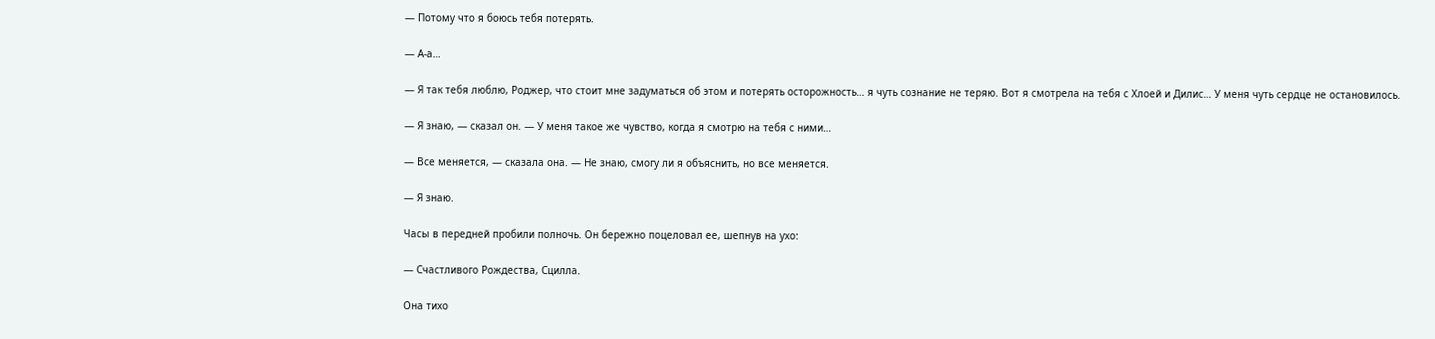— Потому что я боюсь тебя потерять.

— А-а…

— Я так тебя люблю, Роджер, что стоит мне задуматься об этом и потерять осторожность… я чуть сознание не теряю. Вот я смотрела на тебя с Хлоей и Дилис… У меня чуть сердце не остановилось.

— Я знаю, — сказал он. — У меня такое же чувство, когда я смотрю на тебя с ними…

— Все меняется, — сказала она. — Не знаю, смогу ли я объяснить, но все меняется.

— Я знаю.

Часы в передней пробили полночь. Он бережно поцеловал ее, шепнув на ухо:

— Счастливого Рождества, Сцилла.

Она тихо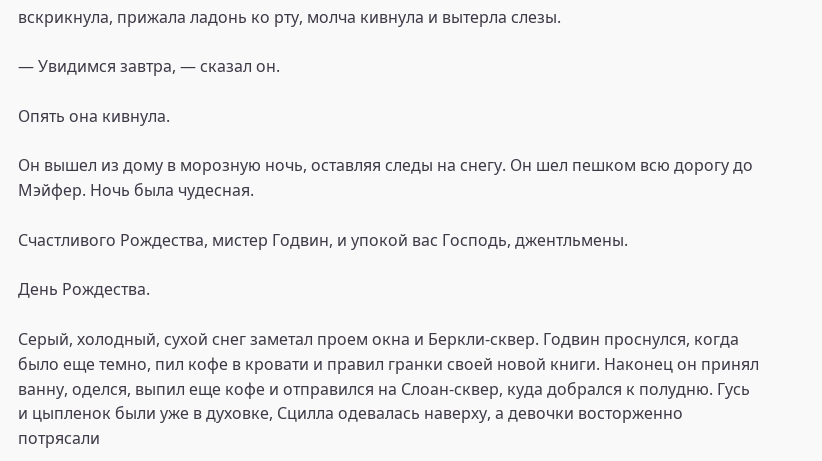вскрикнула, прижала ладонь ко рту, молча кивнула и вытерла слезы.

— Увидимся завтра, — сказал он.

Опять она кивнула.

Он вышел из дому в морозную ночь, оставляя следы на снегу. Он шел пешком всю дорогу до Мэйфер. Ночь была чудесная.

Счастливого Рождества, мистер Годвин, и упокой вас Господь, джентльмены.

День Рождества.

Серый, холодный, сухой снег заметал проем окна и Беркли-сквер. Годвин проснулся, когда было еще темно, пил кофе в кровати и правил гранки своей новой книги. Наконец он принял ванну, оделся, выпил еще кофе и отправился на Слоан-сквер, куда добрался к полудню. Гусь и цыпленок были уже в духовке, Сцилла одевалась наверху, а девочки восторженно потрясали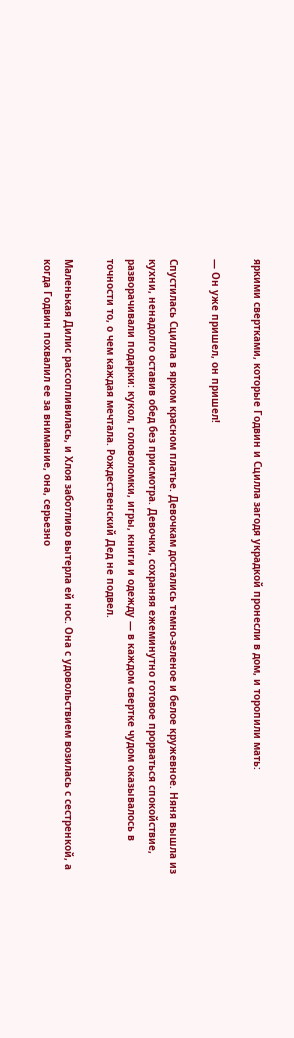яркими свертками, которые Годвин и Сцилла загодя украдкой пронесли в дом, и торопили мать:

— Он уже пришел, он пришел!

Спустилась Сцилла в ярком красном платье. Девочкам достались темно-зеленое и белое кружевное. Няня вышла из кухни, ненадолго оставив обед без присмотра. Девочки, сохраняя ежеминутно готовое прорваться спокойствие, разворачивали подарки: кукол, головоломки, игры, книги и одежду — в каждом свертке чудом оказывалось в точности то, о чем каждая мечтала. Рождественский Дед не подвел.

Маленькая Дилис рассопливилась, и Хлоя заботливо вытерла ей нос. Она с удовольствием возилась с сестренкой, а когда Годвин похвалил ее за внимание, она, серьезно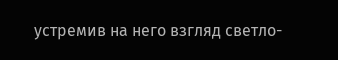устремив на него взгляд светло-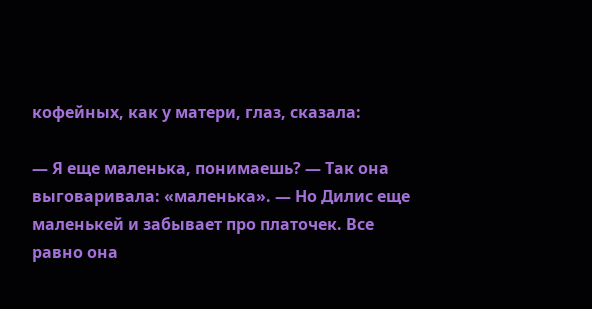кофейных, как у матери, глаз, сказала:

— Я еще маленька, понимаешь? — Так она выговаривала: «маленька». — Но Дилис еще маленькей и забывает про платочек. Все равно она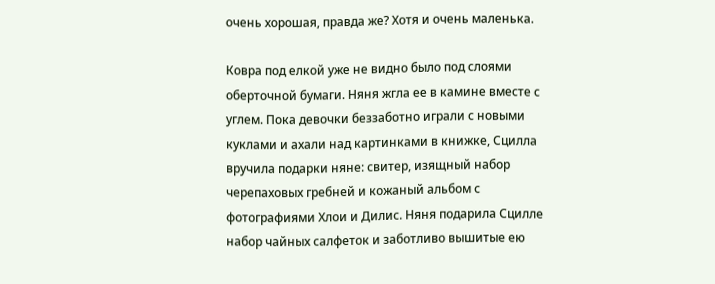очень хорошая, правда же? Хотя и очень маленька.

Ковра под елкой уже не видно было под слоями оберточной бумаги. Няня жгла ее в камине вместе с углем. Пока девочки беззаботно играли с новыми куклами и ахали над картинками в книжке, Сцилла вручила подарки няне: свитер, изящный набор черепаховых гребней и кожаный альбом с фотографиями Хлои и Дилис. Няня подарила Сцилле набор чайных салфеток и заботливо вышитые ею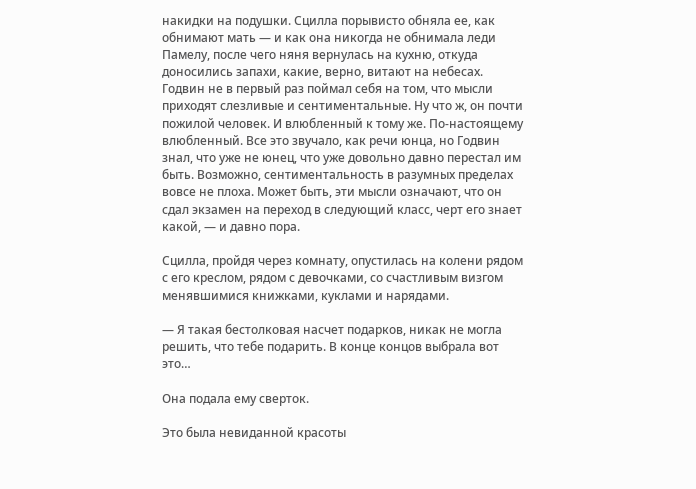накидки на подушки. Сцилла порывисто обняла ее, как обнимают мать — и как она никогда не обнимала леди Памелу, после чего няня вернулась на кухню, откуда доносились запахи, какие, верно, витают на небесах. Годвин не в первый раз поймал себя на том, что мысли приходят слезливые и сентиментальные. Ну что ж, он почти пожилой человек. И влюбленный к тому же. По-настоящему влюбленный. Все это звучало, как речи юнца, но Годвин знал, что уже не юнец, что уже довольно давно перестал им быть. Возможно, сентиментальность в разумных пределах вовсе не плоха. Может быть, эти мысли означают, что он сдал экзамен на переход в следующий класс, черт его знает какой, — и давно пора.

Сцилла, пройдя через комнату, опустилась на колени рядом с его креслом, рядом с девочками, со счастливым визгом менявшимися книжками, куклами и нарядами.

— Я такая бестолковая насчет подарков, никак не могла решить, что тебе подарить. В конце концов выбрала вот это…

Она подала ему сверток.

Это была невиданной красоты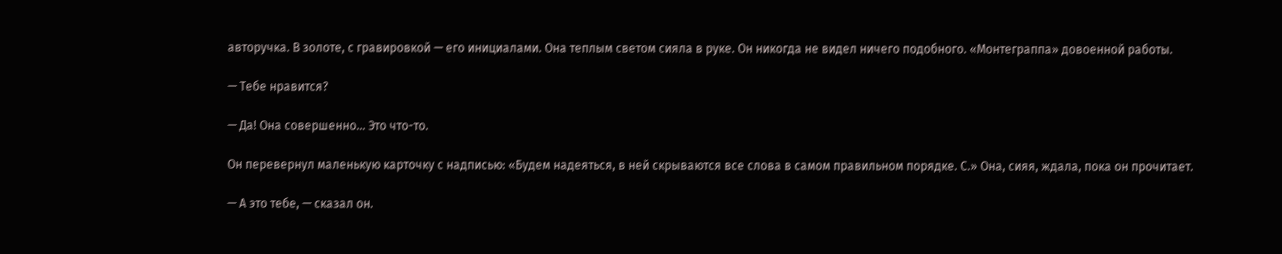авторучка. В золоте, с гравировкой — его инициалами. Она теплым светом сияла в руке. Он никогда не видел ничего подобного. «Монтеграппа» довоенной работы.

— Тебе нравится?

— Да! Она совершенно… Это что-то.

Он перевернул маленькую карточку с надписью: «Будем надеяться, в ней скрываются все слова в самом правильном порядке. С.» Она, сияя, ждала, пока он прочитает.

— А это тебе, — сказал он.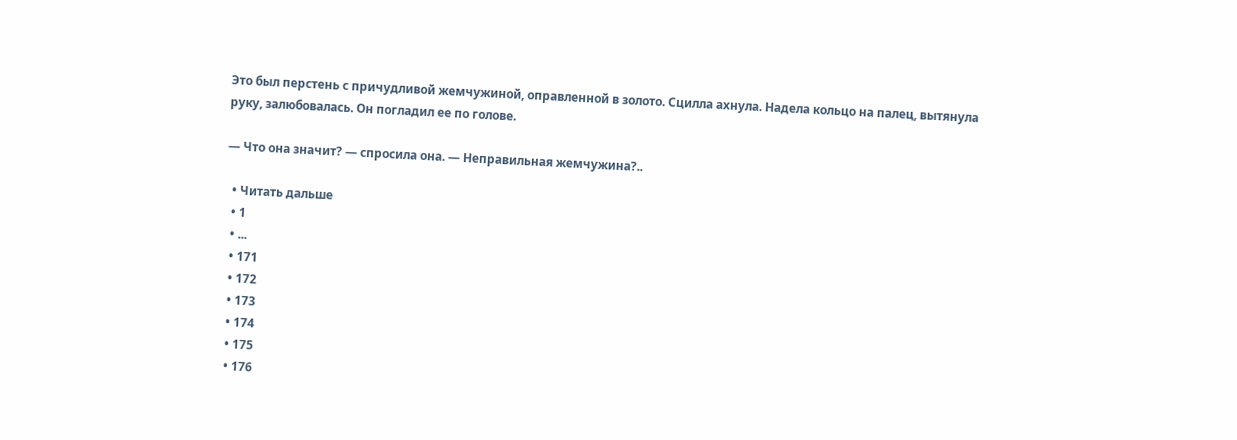Это был перстень с причудливой жемчужиной, оправленной в золото. Сцилла ахнула. Надела кольцо на палец, вытянула руку, залюбовалась. Он погладил ее по голове.

— Что она значит? — спросила она. — Неправильная жемчужина?..

  • Читать дальше
  • 1
  • ...
  • 171
  • 172
  • 173
  • 174
  • 175
  • 176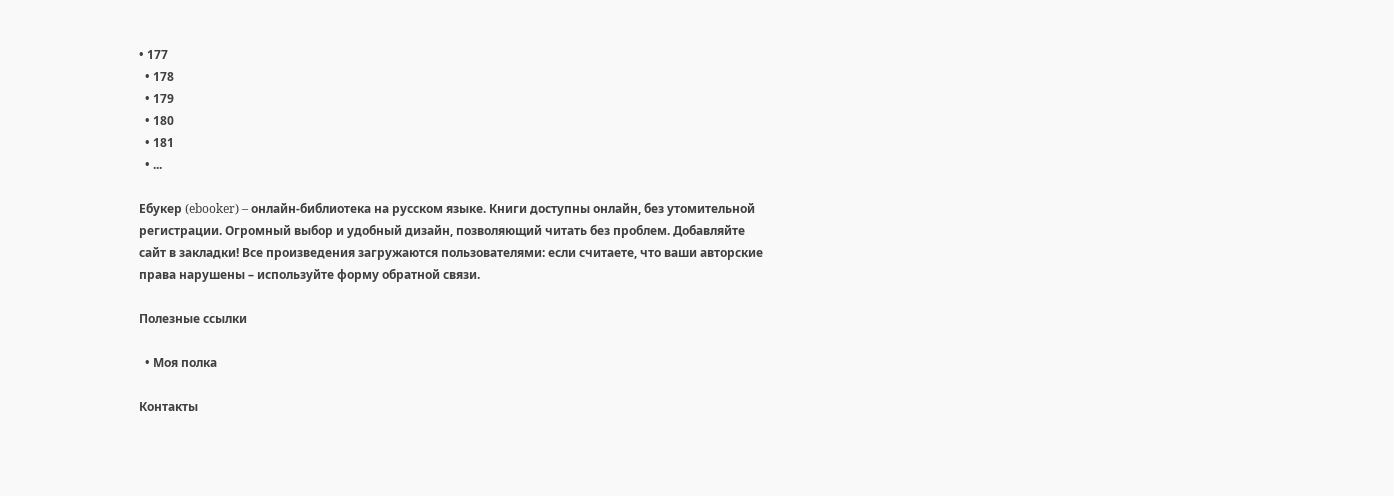• 177
  • 178
  • 179
  • 180
  • 181
  • ...

Ебукер (ebooker) – онлайн-библиотека на русском языке. Книги доступны онлайн, без утомительной регистрации. Огромный выбор и удобный дизайн, позволяющий читать без проблем. Добавляйте сайт в закладки! Все произведения загружаются пользователями: если считаете, что ваши авторские права нарушены – используйте форму обратной связи.

Полезные ссылки

  • Моя полка

Контакты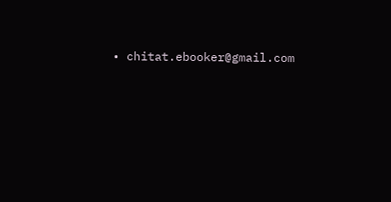• chitat.ebooker@gmail.com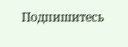Подпишитесь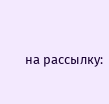на рассылку: